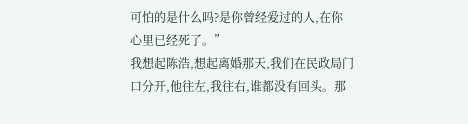可怕的是什么吗?是你曾经爱过的人,在你心里已经死了。”
我想起陈浩,想起离婚那天,我们在民政局门口分开,他往左,我往右,谁都没有回头。那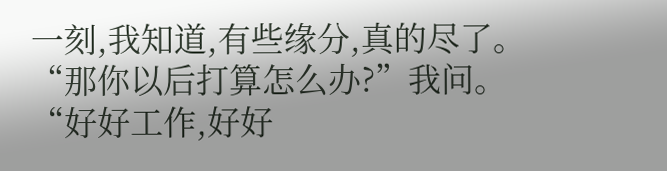一刻,我知道,有些缘分,真的尽了。
“那你以后打算怎么办?”我问。
“好好工作,好好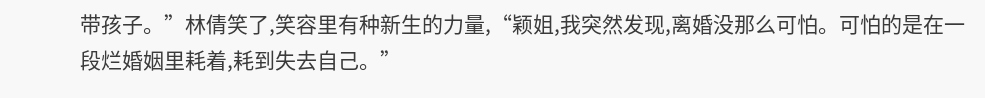带孩子。”林倩笑了,笑容里有种新生的力量,“颖姐,我突然发现,离婚没那么可怕。可怕的是在一段烂婚姻里耗着,耗到失去自己。”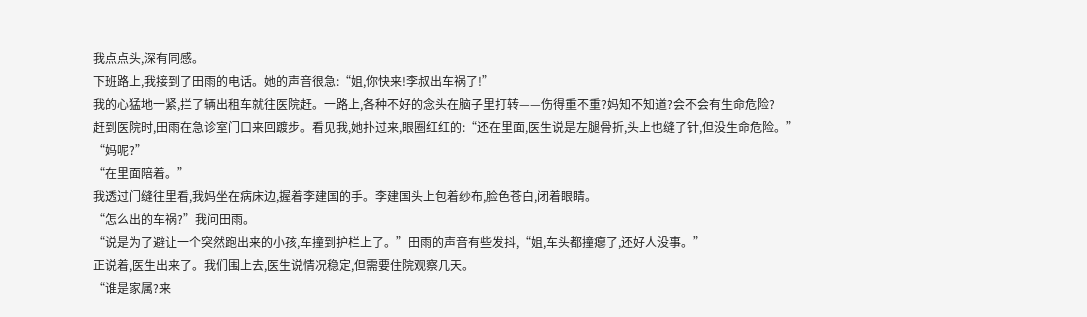我点点头,深有同感。
下班路上,我接到了田雨的电话。她的声音很急:“姐,你快来!李叔出车祸了!”
我的心猛地一紧,拦了辆出租车就往医院赶。一路上,各种不好的念头在脑子里打转——伤得重不重?妈知不知道?会不会有生命危险?
赶到医院时,田雨在急诊室门口来回踱步。看见我,她扑过来,眼圈红红的:“还在里面,医生说是左腿骨折,头上也缝了针,但没生命危险。”
“妈呢?”
“在里面陪着。”
我透过门缝往里看,我妈坐在病床边,握着李建国的手。李建国头上包着纱布,脸色苍白,闭着眼睛。
“怎么出的车祸?”我问田雨。
“说是为了避让一个突然跑出来的小孩,车撞到护栏上了。”田雨的声音有些发抖,“姐,车头都撞瘪了,还好人没事。”
正说着,医生出来了。我们围上去,医生说情况稳定,但需要住院观察几天。
“谁是家属?来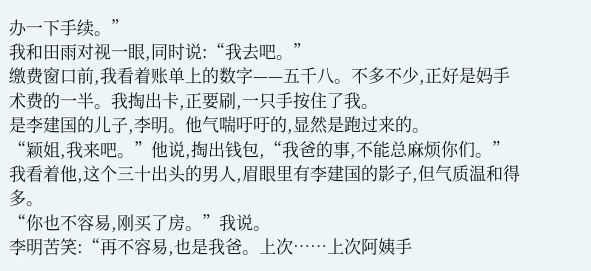办一下手续。”
我和田雨对视一眼,同时说:“我去吧。”
缴费窗口前,我看着账单上的数字——五千八。不多不少,正好是妈手术费的一半。我掏出卡,正要刷,一只手按住了我。
是李建国的儿子,李明。他气喘吁吁的,显然是跑过来的。
“颖姐,我来吧。”他说,掏出钱包,“我爸的事,不能总麻烦你们。”
我看着他,这个三十出头的男人,眉眼里有李建国的影子,但气质温和得多。
“你也不容易,刚买了房。”我说。
李明苦笑:“再不容易,也是我爸。上次……上次阿姨手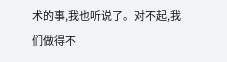术的事,我也听说了。对不起,我们做得不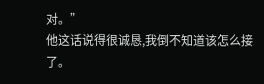对。”
他这话说得很诚恳,我倒不知道该怎么接了。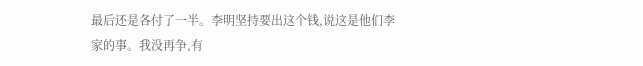最后还是各付了一半。李明坚持要出这个钱,说这是他们李家的事。我没再争,有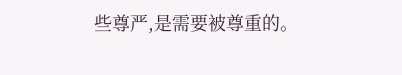些尊严,是需要被尊重的。